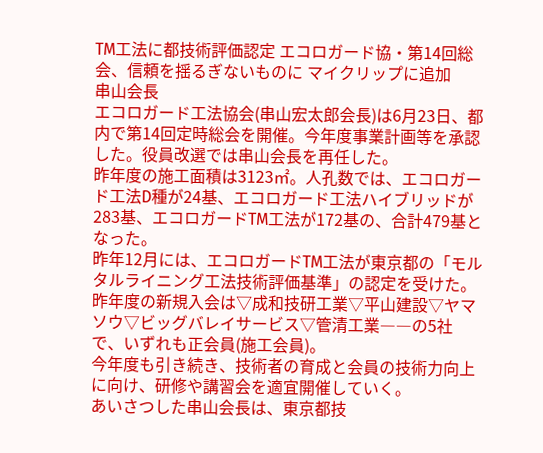TM工法に都技術評価認定 エコロガード協・第14回総会、信頼を揺るぎないものに マイクリップに追加
串山会長
エコロガード工法協会(串山宏太郎会長)は6月23日、都内で第14回定時総会を開催。今年度事業計画等を承認した。役員改選では串山会長を再任した。
昨年度の施工面積は3123㎡。人孔数では、エコロガード工法D種が24基、エコロガード工法ハイブリッドが283基、エコロガードTM工法が172基の、合計479基となった。
昨年12月には、エコロガードTM工法が東京都の「モルタルライニング工法技術評価基準」の認定を受けた。
昨年度の新規入会は▽成和技研工業▽平山建設▽ヤマソウ▽ビッグバレイサービス▽管清工業――の5社で、いずれも正会員(施工会員)。
今年度も引き続き、技術者の育成と会員の技術力向上に向け、研修や講習会を適宜開催していく。
あいさつした串山会長は、東京都技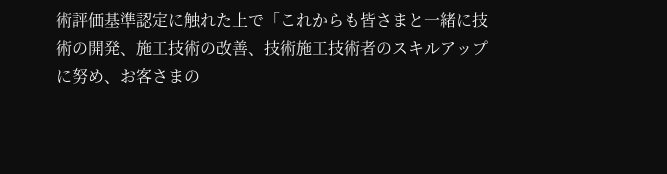術評価基準認定に触れた上で「これからも皆さまと一緒に技術の開発、施工技術の改善、技術施工技術者のスキルアップに努め、お客さまの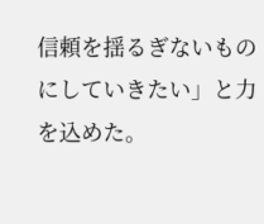信頼を揺るぎないものにしていきたい」と力を込めた。